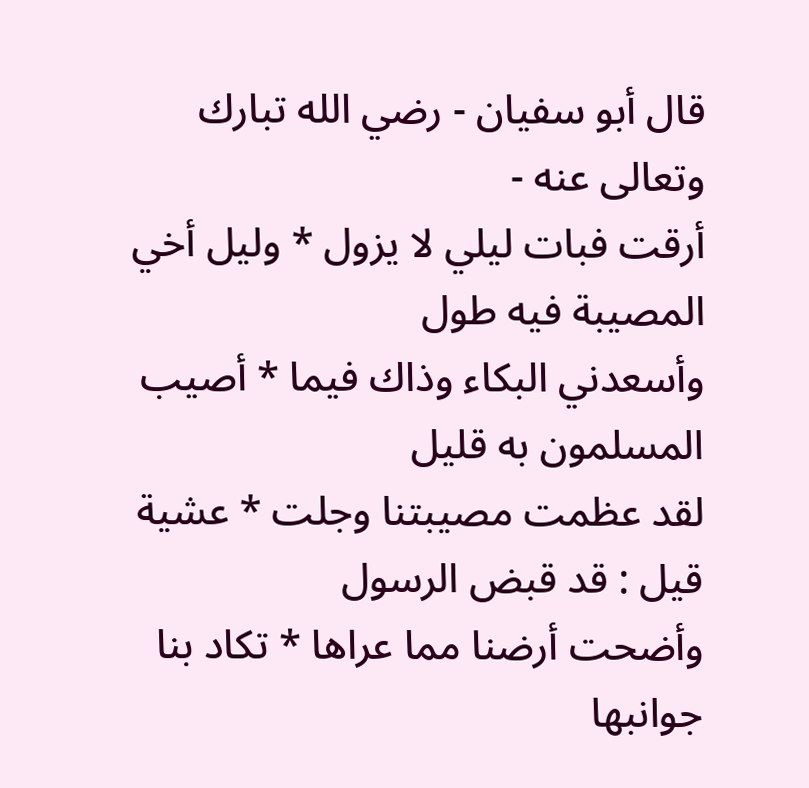قال أبو سفيان - رضي الله تبارك وتعالى عنه -
أرقت فبات ليلي لا يزول * وليل أخي المصيبة فيه طول
وأسعدني البكاء وذاك فيما * أصيب المسلمون به قليل
لقد عظمت مصيبتنا وجلت * عشية قيل : قد قبض الرسول
وأضحت أرضنا مما عراها * تكاد بنا جوانبها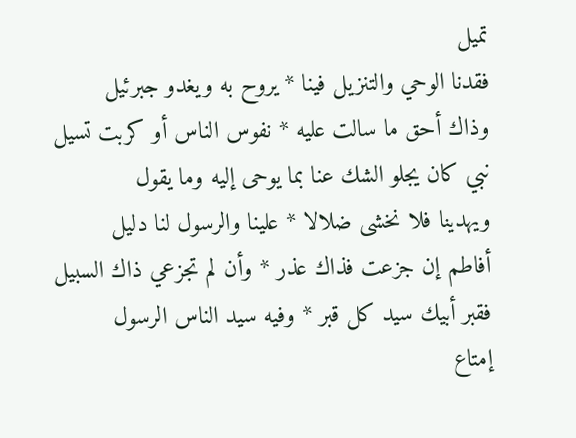تميل
فقدنا الوحي والتنزيل فينا * يروح به ويغدو جبرئيل
وذاك أحق ما سالت عليه * نفوس الناس أو كربت تسيل
نبي كان يجلو الشك عنا بما يوحى إليه وما يقول
ويهدينا فلا نخشى ضلالا * علينا والرسول لنا دليل
أفاطم إن جزعت فذاك عذر * وأن لم تجزعي ذاك السبيل
فقبر أبيك سيد كل قبر * وفيه سيد الناس الرسول
إمتاع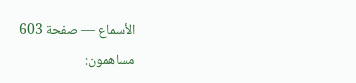الأسماع — صفحة 603
مساهمون: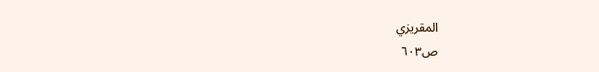المقريزي
ص٦٠٣